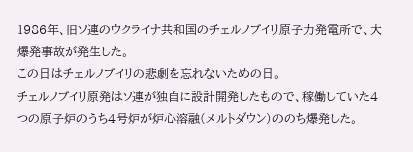1986年、旧ソ連のウクライナ共和国のチェルノブイリ原子力発電所で、大爆発事故が発生した。
この日はチェルノブイリの悲劇を忘れないための日。
チェルノブイリ原発はソ連が独自に設計開発したもので、稼働していた4つの原子炉のうち4号炉が炉心溶融(メルトダウン)ののち爆発した。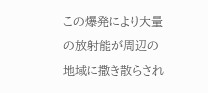この爆発により大量の放射能が周辺の地域に撒き散らされ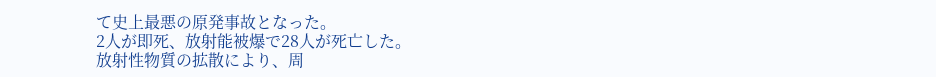て史上最悪の原発事故となった。
2人が即死、放射能被爆で28人が死亡した。
放射性物質の拡散により、周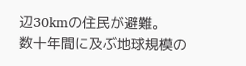辺30kmの住民が避難。
数十年間に及ぶ地球規模の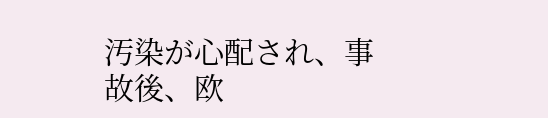汚染が心配され、事故後、欧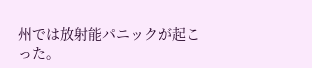州では放射能パニックが起こった。